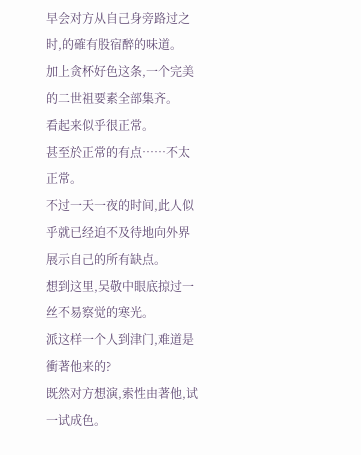早会对方从自己身旁路过之时,的確有股宿醉的味道。
加上贪杯好色这条,一个完美的二世祖要素全部集齐。
看起来似乎很正常。
甚至於正常的有点……不太正常。
不过一天一夜的时间,此人似乎就已经迫不及待地向外界展示自己的所有缺点。
想到这里,吴敬中眼底掠过一丝不易察觉的寒光。
派这样一个人到津门,难道是衝著他来的?
既然对方想演,索性由著他,试一试成色。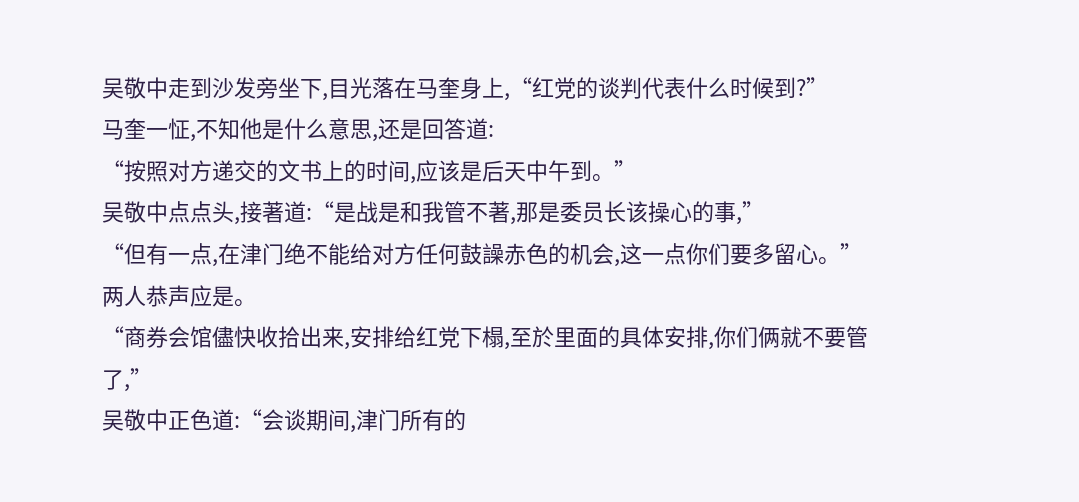吴敬中走到沙发旁坐下,目光落在马奎身上,“红党的谈判代表什么时候到?”
马奎一怔,不知他是什么意思,还是回答道:
“按照对方递交的文书上的时间,应该是后天中午到。”
吴敬中点点头,接著道:“是战是和我管不著,那是委员长该操心的事,”
“但有一点,在津门绝不能给对方任何鼓譟赤色的机会,这一点你们要多留心。”
两人恭声应是。
“商券会馆儘快收拾出来,安排给红党下榻,至於里面的具体安排,你们俩就不要管了,”
吴敬中正色道:“会谈期间,津门所有的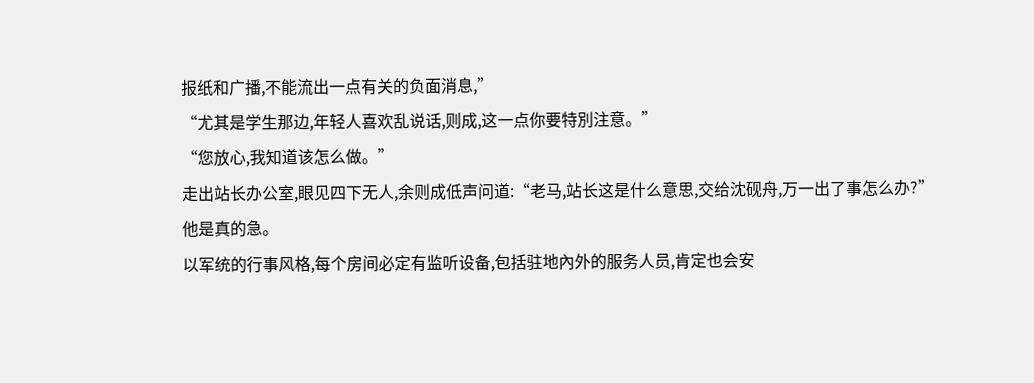报纸和广播,不能流出一点有关的负面消息,”
“尤其是学生那边,年轻人喜欢乱说话,则成,这一点你要特別注意。”
“您放心,我知道该怎么做。”
走出站长办公室,眼见四下无人,余则成低声问道:“老马,站长这是什么意思,交给沈砚舟,万一出了事怎么办?”
他是真的急。
以军统的行事风格,每个房间必定有监听设备,包括驻地內外的服务人员,肯定也会安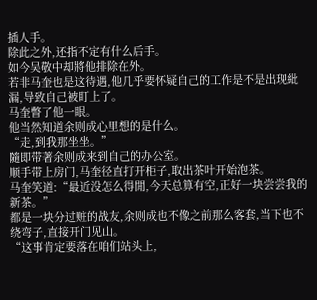插人手。
除此之外,还指不定有什么后手。
如今吴敬中却將他排除在外。
若非马奎也是这待遇,他几乎要怀疑自己的工作是不是出现紕漏,导致自己被盯上了。
马奎瞥了他一眼。
他当然知道余则成心里想的是什么。
“走,到我那坐坐。”
隨即带著余则成来到自己的办公室。
顺手带上房门,马奎径直打开柜子,取出茶叶开始泡茶。
马奎笑道:“最近没怎么得閒,今天总算有空,正好一块尝尝我的新茶。”
都是一块分过赃的战友,余则成也不像之前那么客套,当下也不绕弯子,直接开门见山。
“这事肯定要落在咱们站头上,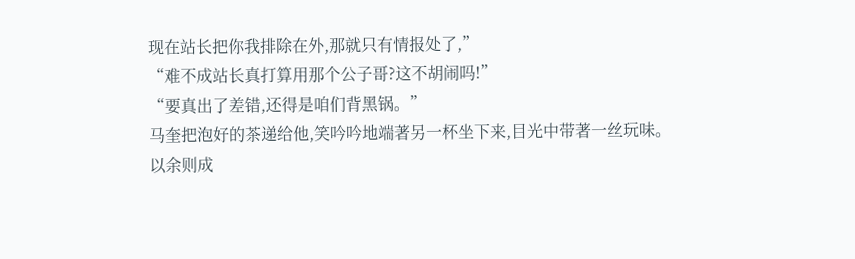现在站长把你我排除在外,那就只有情报处了,”
“难不成站长真打算用那个公子哥?这不胡闹吗!”
“要真出了差错,还得是咱们背黑锅。”
马奎把泡好的茶递给他,笑吟吟地端著另一杯坐下来,目光中带著一丝玩味。
以余则成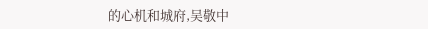的心机和城府,吴敬中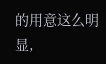的用意这么明显,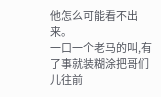他怎么可能看不出来。
一口一个老马的叫,有了事就装糊涂把哥们儿往前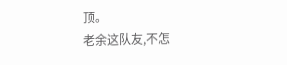顶。
老余这队友,不怎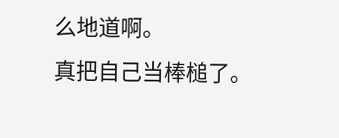么地道啊。
真把自己当棒槌了。